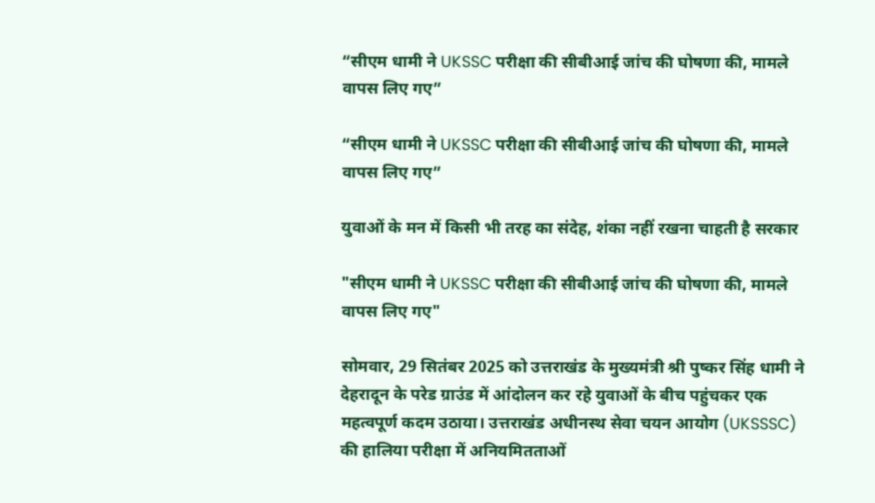“सीएम धामी ने UKSSC परीक्षा की सीबीआई जांच की घोषणा की, मामले वापस लिए गए”

“सीएम धामी ने UKSSC परीक्षा की सीबीआई जांच की घोषणा की, मामले वापस लिए गए”

युवाओं के मन में किसी भी तरह का संदेह, शंका नहीं रखना चाहती है सरकार

"सीएम धामी ने UKSSC परीक्षा की सीबीआई जांच की घोषणा की, मामले वापस लिए गए"

सोमवार, 29 सितंबर 2025 को उत्तराखंड के मुख्यमंत्री श्री पुष्कर सिंह धामी ने देहरादून के परेड ग्राउंड में आंदोलन कर रहे युवाओं के बीच पहुंचकर एक महत्वपूर्ण कदम उठाया। उत्तराखंड अधीनस्थ सेवा चयन आयोग (UKSSSC) की हालिया परीक्षा में अनियमितताओं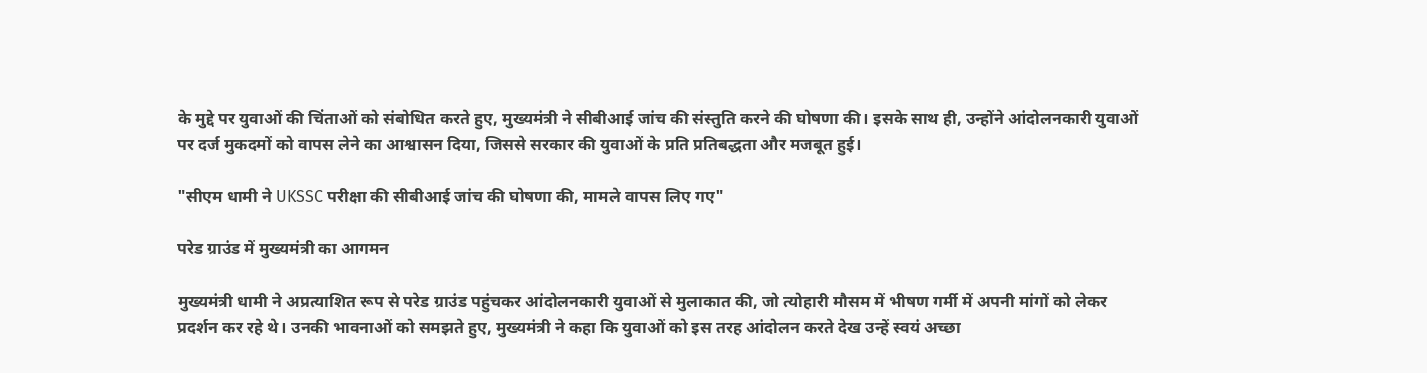के मुद्दे पर युवाओं की चिंताओं को संबोधित करते हुए, मुख्यमंत्री ने सीबीआई जांच की संस्तुति करने की घोषणा की। इसके साथ ही, उन्होंने आंदोलनकारी युवाओं पर दर्ज मुकदमों को वापस लेने का आश्वासन दिया, जिससे सरकार की युवाओं के प्रति प्रतिबद्धता और मजबूत हुई।

"सीएम धामी ने UKSSC परीक्षा की सीबीआई जांच की घोषणा की, मामले वापस लिए गए"

परेड ग्राउंड में मुख्यमंत्री का आगमन

मुख्यमंत्री धामी ने अप्रत्याशित रूप से परेड ग्राउंड पहुंचकर आंदोलनकारी युवाओं से मुलाकात की, जो त्योहारी मौसम में भीषण गर्मी में अपनी मांगों को लेकर प्रदर्शन कर रहे थे। उनकी भावनाओं को समझते हुए, मुख्यमंत्री ने कहा कि युवाओं को इस तरह आंदोलन करते देख उन्हें स्वयं अच्छा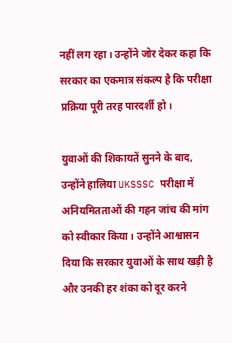नहीं लग रहा। उन्होंने जोर देकर कहा कि सरकार का एकमात्र संकल्प है कि परीक्षा प्रक्रिया पूरी तरह पारदर्शी हो।

युवाओं की शिकायतें सुनने के बाद, उन्होंने हालिया UKSSSC परीक्षा में अनियमितताओं की गहन जांच की मांग को स्वीकार किया। उन्होंने आश्वासन दिया कि सरकार युवाओं के साथ खड़ी है और उनकी हर शंका को दूर करने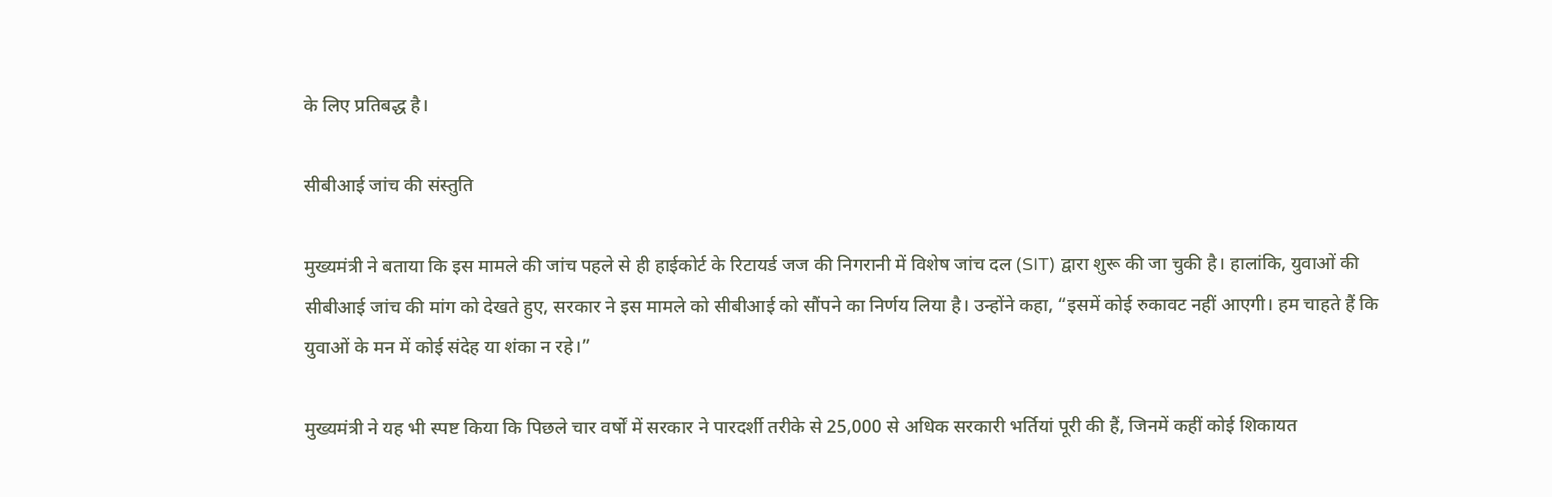के लिए प्रतिबद्ध है।

सीबीआई जांच की संस्तुति

मुख्यमंत्री ने बताया कि इस मामले की जांच पहले से ही हाईकोर्ट के रिटायर्ड जज की निगरानी में विशेष जांच दल (SIT) द्वारा शुरू की जा चुकी है। हालांकि, युवाओं की सीबीआई जांच की मांग को देखते हुए, सरकार ने इस मामले को सीबीआई को सौंपने का निर्णय लिया है। उन्होंने कहा, “इसमें कोई रुकावट नहीं आएगी। हम चाहते हैं कि युवाओं के मन में कोई संदेह या शंका न रहे।”

मुख्यमंत्री ने यह भी स्पष्ट किया कि पिछले चार वर्षों में सरकार ने पारदर्शी तरीके से 25,000 से अधिक सरकारी भर्तियां पूरी की हैं, जिनमें कहीं कोई शिकायत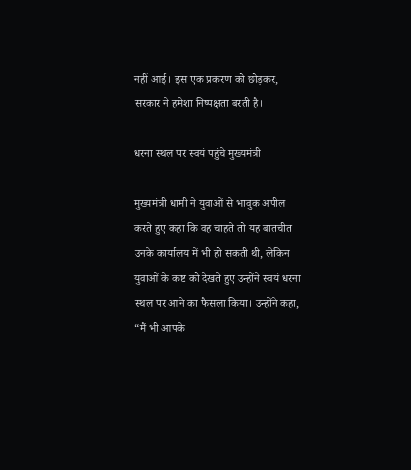नहीं आई। इस एक प्रकरण को छोड़कर, सरकार ने हमेशा निष्पक्षता बरती है।

धरना स्थल पर स्वयं पहुंचे मुख्यमंत्री

मुख्यमंत्री धामी ने युवाओं से भावुक अपील करते हुए कहा कि वह चाहते तो यह बातचीत उनके कार्यालय में भी हो सकती थी, लेकिन युवाओं के कष्ट को देखते हुए उन्होंने स्वयं धरना स्थल पर आने का फैसला किया। उन्होंने कहा, “मैं भी आपके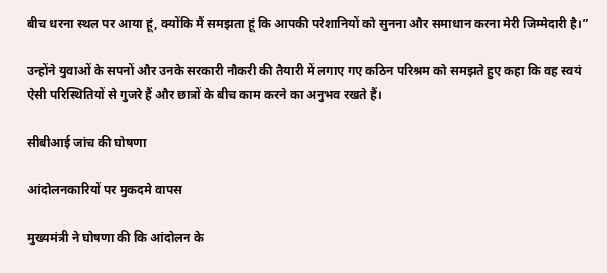बीच धरना स्थल पर आया हूं, क्योंकि मैं समझता हूं कि आपकी परेशानियों को सुनना और समाधान करना मेरी जिम्मेदारी है।”

उन्होंने युवाओं के सपनों और उनके सरकारी नौकरी की तैयारी में लगाए गए कठिन परिश्रम को समझते हुए कहा कि वह स्वयं ऐसी परिस्थितियों से गुजरे हैं और छात्रों के बीच काम करने का अनुभव रखते हैं।

सीबीआई जांच की घोषणा

आंदोलनकारियों पर मुकदमे वापस

मुख्यमंत्री ने घोषणा की कि आंदोलन के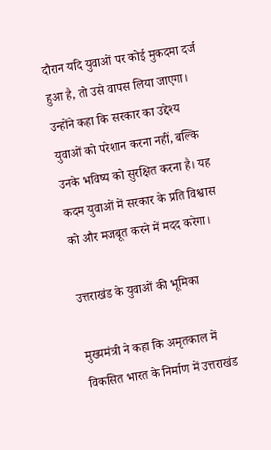दौरान यदि युवाओं पर कोई मुकदमा दर्ज हुआ है, तो उसे वापस लिया जाएगा। उन्होंने कहा कि सरकार का उद्देश्य युवाओं को परेशान करना नहीं, बल्कि उनके भविष्य को सुरक्षित करना है। यह कदम युवाओं में सरकार के प्रति विश्वास को और मजबूत करने में मदद करेगा।

उत्तराखंड के युवाओं की भूमिका

मुख्यमंत्री ने कहा कि अमृतकाल में विकसित भारत के निर्माण में उत्तराखंड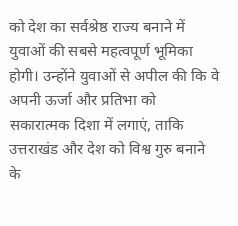को देश का सर्वश्रेष्ठ राज्य बनाने में युवाओं की सबसे महत्वपूर्ण भूमिका होगी। उन्होंने युवाओं से अपील की कि वे अपनी ऊर्जा और प्रतिभा को सकारात्मक दिशा में लगाएं, ताकि उत्तराखंड और देश को विश्व गुरु बनाने के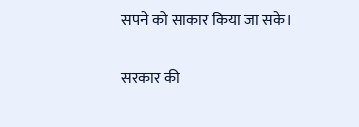सपने को साकार किया जा सके।

सरकार की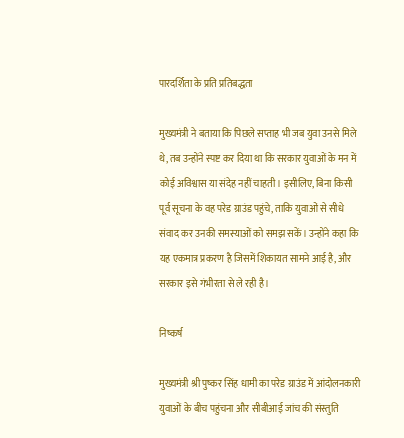पारदर्शिता के प्रति प्रतिबद्धता

मुख्यमंत्री ने बताया कि पिछले सप्ताह भी जब युवा उनसे मिले थे, तब उन्होंने स्पष्ट कर दिया था कि सरकार युवाओं के मन में कोई अविश्वास या संदेह नहीं चाहती। इसीलिए, बिना किसी पूर्व सूचना के वह परेड ग्राउंड पहुंचे, ताकि युवाओं से सीधे संवाद कर उनकी समस्याओं को समझ सकें। उन्होंने कहा कि यह एकमात्र प्रकरण है जिसमें शिकायत सामने आई है, और सरकार इसे गंभीरता से ले रही है।

निष्कर्ष

मुख्यमंत्री श्री पुष्कर सिंह धामी का परेड ग्राउंड में आंदोलनकारी युवाओं के बीच पहुंचना और सीबीआई जांच की संस्तुति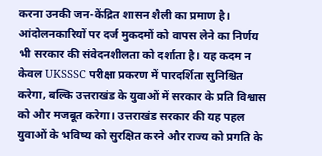करना उनकी जन-केंद्रित शासन शैली का प्रमाण है। आंदोलनकारियों पर दर्ज मुकदमों को वापस लेने का निर्णय भी सरकार की संवेदनशीलता को दर्शाता है। यह कदम न केवल UKSSSC परीक्षा प्रकरण में पारदर्शिता सुनिश्चित करेगा, बल्कि उत्तराखंड के युवाओं में सरकार के प्रति विश्वास को और मजबूत करेगा। उत्तराखंड सरकार की यह पहल युवाओं के भविष्य को सुरक्षित करने और राज्य को प्रगति के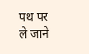पथ पर ले जाने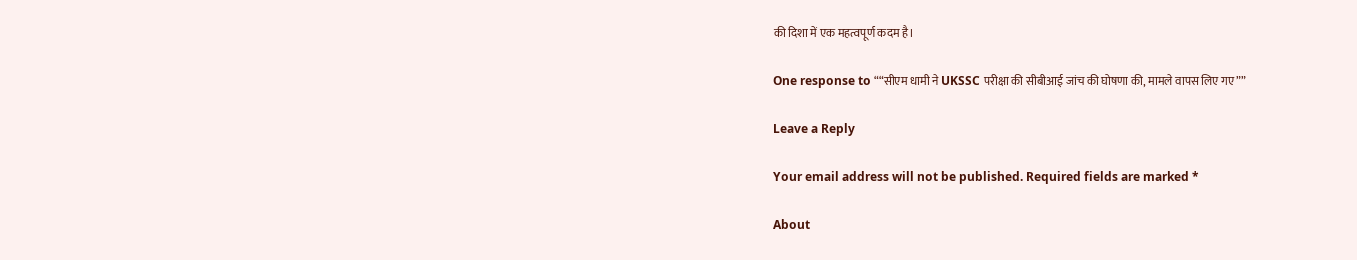की दिशा में एक महत्वपूर्ण कदम है।

One response to ““सीएम धामी ने UKSSC परीक्षा की सीबीआई जांच की घोषणा की, मामले वापस लिए गए””

Leave a Reply

Your email address will not be published. Required fields are marked *

About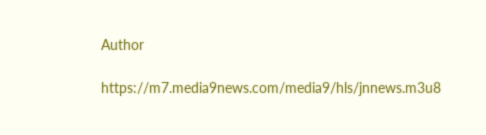Author

https://m7.media9news.com/media9/hls/jnnews.m3u8